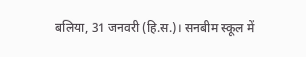बलिया, 31 जनवरी (हि.स.)। सनबीम स्कूल में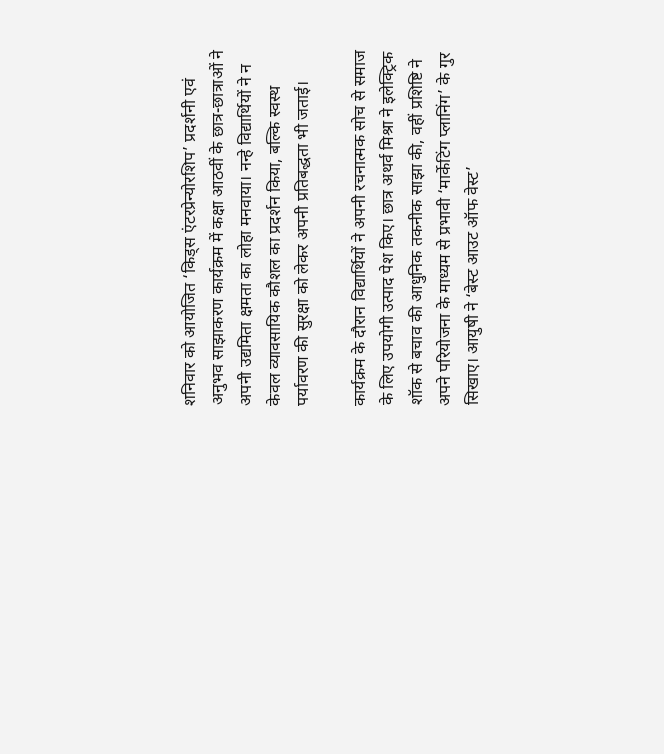शनिवार को आयोजित ‘किड्स एंटरप्रेन्योरशिप’ प्रदर्शनी एवं अनुभव साझाकरण कार्यक्रम में कक्षा आठवीं के छात्र-छात्राओं ने अपनी उद्यमिता क्षमता का लोहा मनवाया। नन्हे विद्यार्थियों ने न केवल व्यावसायिक कौशल का प्रदर्शन किया, बल्कि स्वस्थ पर्यावरण की सुरक्षा को लेकर अपनी प्रतिबद्धता भी जताई।

कार्यक्रम के दौरान विद्यार्थियों ने अपनी रचनात्मक सोच से समाज के लिए उपयोगी उत्पाद पेश किए। छात्र अथर्व मिश्रा ने इलेक्ट्रिक शॉक से बचाव की आधुनिक तकनीक साझा की, वहीं प्रशिष्टि ने अपने परियोजना के माध्यम से प्रभावी ‘मार्केटिंग प्लानिंग’ के गुर सिखाए। आयुषी ने ‘बेस्ट आउट ऑफ वेस्ट’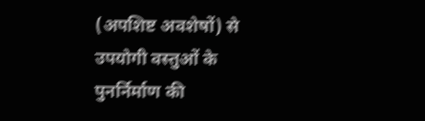(अपशिष्ट अवशेषों) से उपयोगी वस्तुओं के पुनर्निर्माण की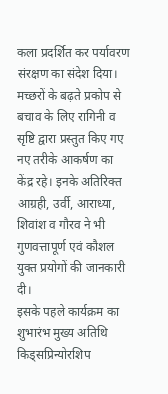कला प्रदर्शित कर पर्यावरण संरक्षण का संदेश दिया।
मच्छरों के बढ़ते प्रकोप से बचाव के लिए रागिनी व सृष्टि द्वारा प्रस्तुत किए गए नए तरीके आकर्षण का केंद्र रहे। इनके अतिरिक्त आग्रही, उर्वी, आराध्या, शिवांश व गौरव ने भी गुणवत्तापूर्ण एवं कौशल युक्त प्रयोगों की जानकारी दी।
इसके पहले कार्यक्रम का शुभारंभ मुख्य अतिथि किड्सप्रिन्योरशिप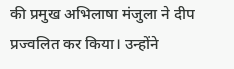की प्रमुख अभिलाषा मंजुला ने दीप प्रज्वलित कर किया। उन्होंने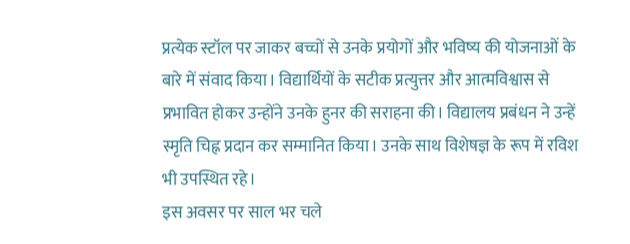प्रत्येक स्टॉल पर जाकर बच्चों से उनके प्रयोगों और भविष्य की योजनाओं के बारे में संवाद किया। विद्यार्थियों के सटीक प्रत्युत्तर और आत्मविश्वास से प्रभावित होकर उन्होंने उनके हुनर की सराहना की। विद्यालय प्रबंधन ने उन्हें स्मृति चिह्न प्रदान कर सम्मानित किया। उनके साथ विशेषज्ञ के रूप में रविश भी उपस्थित रहे।
इस अवसर पर साल भर चले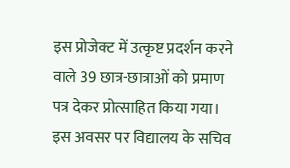इस प्रोजेक्ट में उत्कृष्ट प्रदर्शन करने वाले 39 छात्र-छात्राओं को प्रमाण पत्र देकर प्रोत्साहित किया गया।
इस अवसर पर विद्यालय के सचिव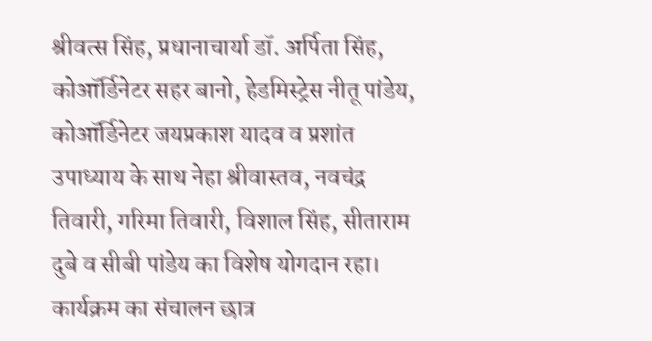श्रीवत्स सिंह, प्रधानाचार्या डॉ. अर्पिता सिंह, कोऑर्डिनेटर सहर बानो, हेडमिस्ट्रेस नीतू पांडेय, कोऑर्डिनेटर जयप्रकाश यादव व प्रशांत उपाध्याय के साथ नेहा श्रीवास्तव, नवचंद्र तिवारी, गरिमा तिवारी, विशाल सिंह, सीताराम दुबे व सीबी पांडेय का विशेष योगदान रहा। कार्यक्रम का संचालन छात्र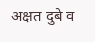अक्षत दुबे व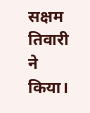सक्षम तिवारी ने किया।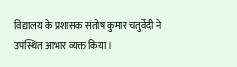विद्यालय के प्रशासक संतोष कुमार चतुर्वेदी ने उपस्थित आभार व्यक्त किया।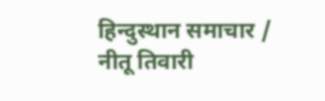हिन्दुस्थान समाचार / नीतू तिवारी